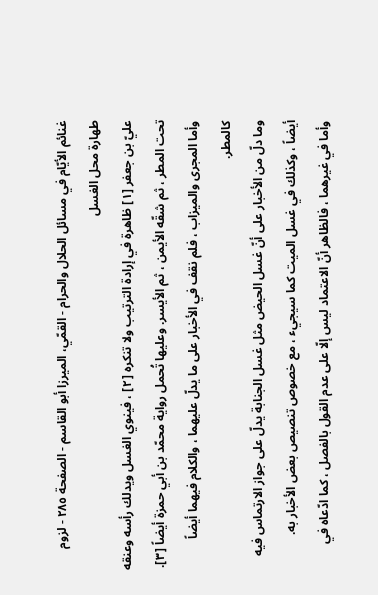غنائم الأيّام في مسائل الحلال والحرام - القمّي، الميرزا أبو القاسم - الصفحة ٢٨٥ - لزوم طهارة محل الغسل
عليّ بن جعفر [١] ظاهرة في إرادة الترتيب ولا تنكره [٢] ، فينوي الغسل ويدلك رأسه وعنقه تحت المطر ، ثم شقّه الأيمن ، ثم الأيسر. وعليها تُحمل رواية محمّد بن أبي حمزة أيضاً [٣].
وأما المجرى والميزاب ، فلم نقف في الأخبار على ما يدلّ عليهما ، والكلام فيهما أيضاً كالمطر.
وما دلّ من الأخبار على أنّ غسل الحيض مثل غسل الجنابة يدلّ على جواز الارتماس فيه أيضاً ، وكذلك في غسل الميت كما سيجيء ، مع خصوص تنصيص بعض الأخبار به.
وأما في غيرهما ، فالظاهر أنّ الاعتماد ليس إلّا على عدم القول بالفصل ، كما ادّعاه في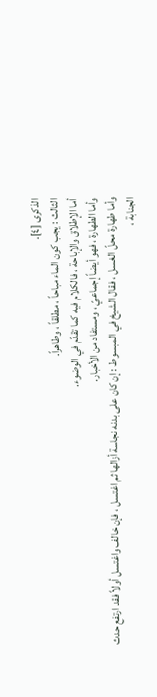الذكرى [٤].
الثالث : يجب كون الماء مباحاً ، مطلقاً ، وطاهراً.
أما الإطلاق والإباحة ، فالكلام فيه كما تقدّم في الوضوء.
وأما الطهارة ، فهو أيضاً إجماعيّ ، ومستفاد من الأخبار.
وأما طهارة محلّ الغسل ، فقال الشيخ في المبسوط : إن كان على بدنه نجاسة أزالها ثم اغتسل ، فإن خالف واغتسل أولاً فقد ارتفع حدث الجنابة ،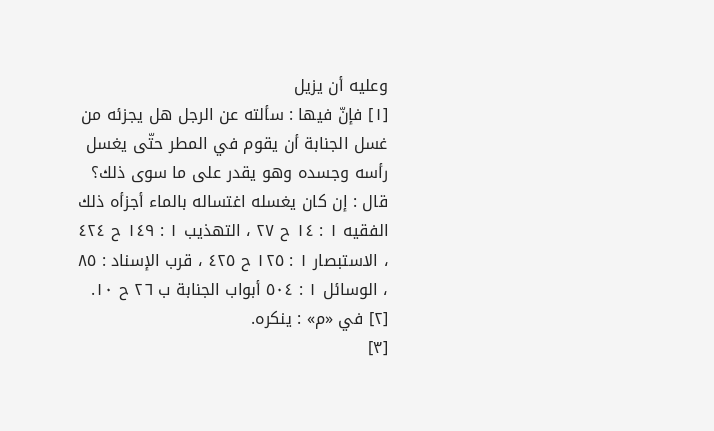وعليه أن يزيل
[١] فإنّ فيها : سألته عن الرجل هل يجزئه من غسل الجنابة أن يقوم في المطر حتّى يغسل رأسه وجسده وهو يقدر على ما سوى ذلك؟ قال : إن كان يغسله اغتساله بالماء أجزأه ذلك الفقيه ١ : ١٤ ح ٢٧ ، التهذيب ١ : ١٤٩ ح ٤٢٤ ، الاستبصار ١ : ١٢٥ ح ٤٢٥ ، قرب الإسناد : ٨٥ ، الوسائل ١ : ٥٠٤ أبواب الجنابة ب ٢٦ ح ١٠.
[٢] في «م» : ينكره.
[٣]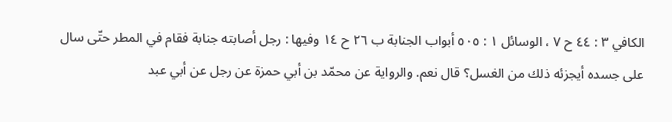الكافي ٣ : ٤٤ ح ٧ ، الوسائل ١ : ٥٠٥ أبواب الجنابة ب ٢٦ ح ١٤ وفيها : رجل أصابته جنابة فقام في المطر حتّى سال على جسده أيجزئه ذلك من الغسل؟ قال نعم. والرواية عن محمّد بن أبي حمزة عن رجل عن أبي عبد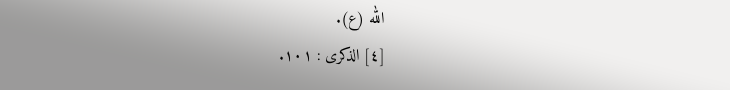الله (ع).
[٤] الذكرى : ١٠١.